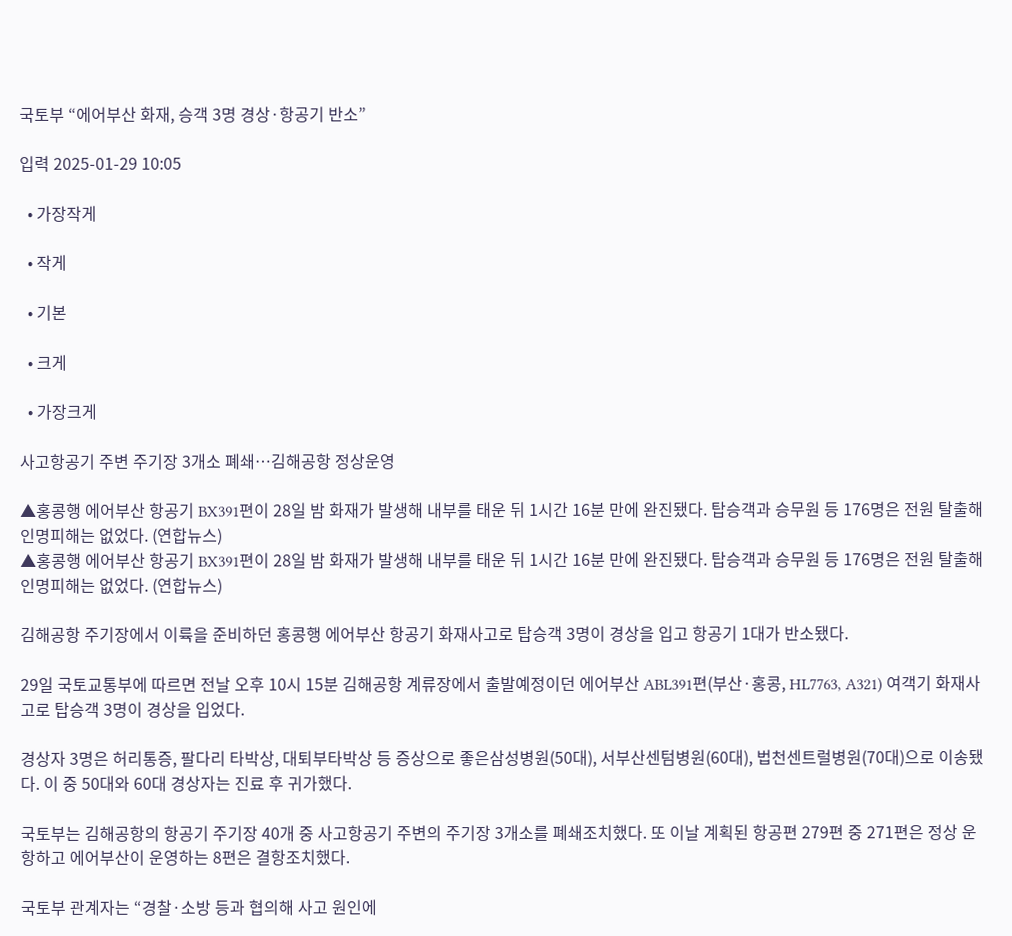국토부 “에어부산 화재, 승객 3명 경상·항공기 반소”

입력 2025-01-29 10:05

  • 가장작게

  • 작게

  • 기본

  • 크게

  • 가장크게

사고항공기 주변 주기장 3개소 폐쇄…김해공항 정상운영

▲홍콩행 에어부산 항공기 BX391편이 28일 밤 화재가 발생해 내부를 태운 뒤 1시간 16분 만에 완진됐다. 탑승객과 승무원 등 176명은 전원 탈출해 인명피해는 없었다. (연합뉴스)
▲홍콩행 에어부산 항공기 BX391편이 28일 밤 화재가 발생해 내부를 태운 뒤 1시간 16분 만에 완진됐다. 탑승객과 승무원 등 176명은 전원 탈출해 인명피해는 없었다. (연합뉴스)

김해공항 주기장에서 이륙을 준비하던 홍콩행 에어부산 항공기 화재사고로 탑승객 3명이 경상을 입고 항공기 1대가 반소됐다.

29일 국토교통부에 따르면 전날 오후 10시 15분 김해공항 계류장에서 출발예정이던 에어부산 ABL391편(부산·홍콩, HL7763, A321) 여객기 화재사고로 탑승객 3명이 경상을 입었다.

경상자 3명은 허리통증, 팔다리 타박상, 대퇴부타박상 등 증상으로 좋은삼성병원(50대), 서부산센텀병원(60대), 법천센트럴병원(70대)으로 이송됐다. 이 중 50대와 60대 경상자는 진료 후 귀가했다.

국토부는 김해공항의 항공기 주기장 40개 중 사고항공기 주변의 주기장 3개소를 폐쇄조치했다. 또 이날 계획된 항공편 279편 중 271편은 정상 운항하고 에어부산이 운영하는 8편은 결항조치했다.

국토부 관계자는 “경찰·소방 등과 협의해 사고 원인에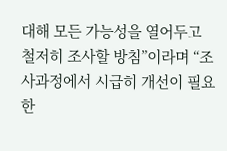대해 모든 가능성을 열어두고 철저히 조사할 방침”이라며 “조사과정에서 시급히 개선이 필요한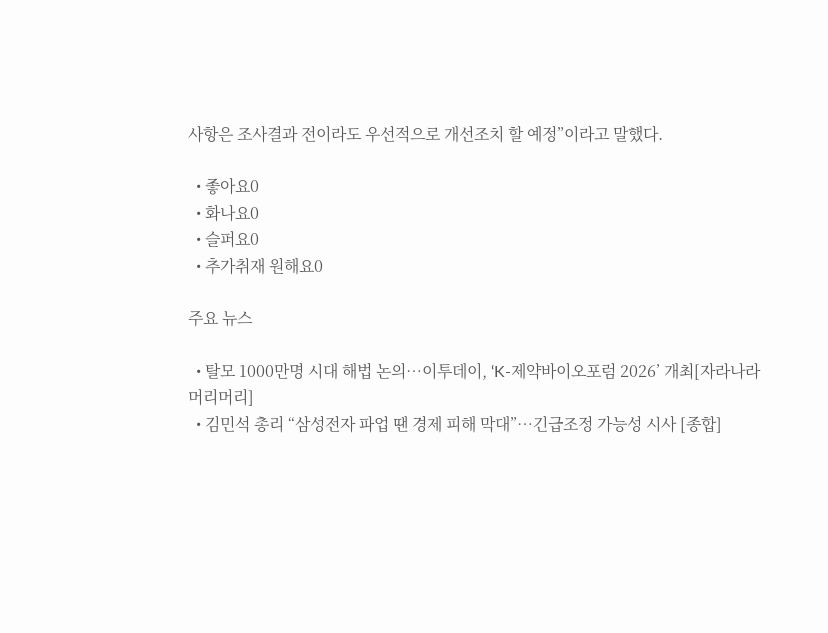사항은 조사결과 전이라도 우선적으로 개선조치 할 예정”이라고 말했다.

  • 좋아요0
  • 화나요0
  • 슬퍼요0
  • 추가취재 원해요0

주요 뉴스

  • 탈모 1000만명 시대 해법 논의…이투데이, ‘K-제약바이오포럼 2026’ 개최[자라나라 머리머리]
  • 김민석 총리 “삼성전자 파업 땐 경제 피해 막대”…긴급조정 가능성 시사 [종합]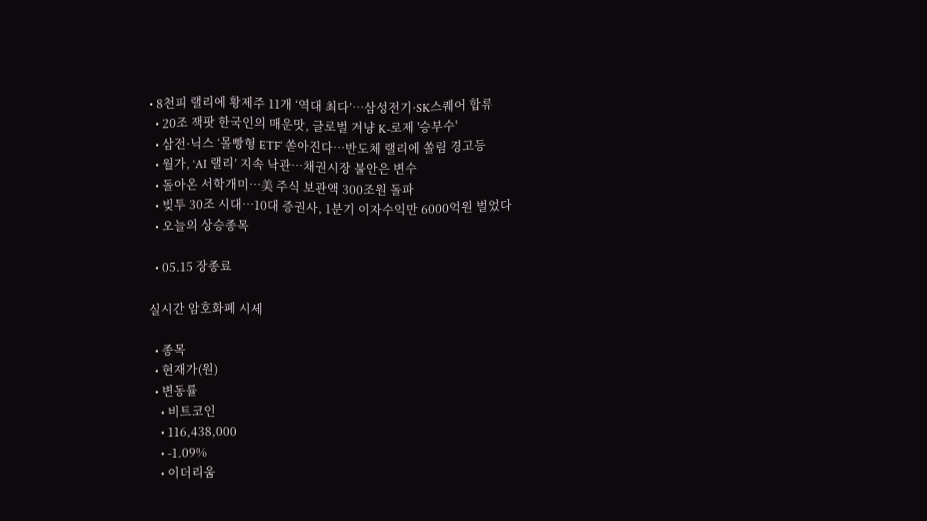• 8천피 랠리에 황제주 11개 ‘역대 최다’…삼성전기·SK스퀘어 합류
  • 20조 잭팟 한국인의 매운맛, 글로벌 겨냥 K-로제 '승부수'
  • 삼전·닉스 ‘몰빵형 ETF’ 쏟아진다…반도체 랠리에 쏠림 경고등
  • 월가, ‘AI 랠리’ 지속 낙관…채권시장 불안은 변수
  • 돌아온 서학개미…美 주식 보관액 300조원 돌파
  • 빚투 30조 시대…10대 증권사, 1분기 이자수익만 6000억원 벌었다
  • 오늘의 상승종목

  • 05.15 장종료

실시간 암호화폐 시세

  • 종목
  • 현재가(원)
  • 변동률
    • 비트코인
    • 116,438,000
    • -1.09%
    • 이더리움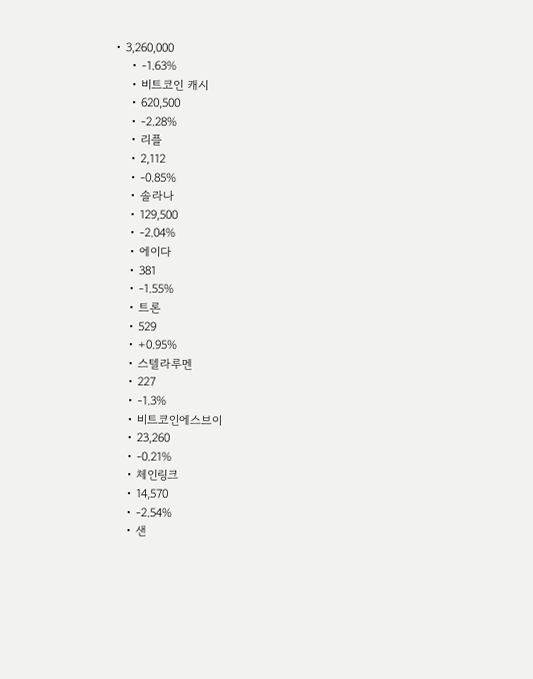• 3,260,000
    • -1.63%
    • 비트코인 캐시
    • 620,500
    • -2.28%
    • 리플
    • 2,112
    • -0.85%
    • 솔라나
    • 129,500
    • -2.04%
    • 에이다
    • 381
    • -1.55%
    • 트론
    • 529
    • +0.95%
    • 스텔라루멘
    • 227
    • -1.3%
    • 비트코인에스브이
    • 23,260
    • -0.21%
    • 체인링크
    • 14,570
    • -2.54%
    • 샌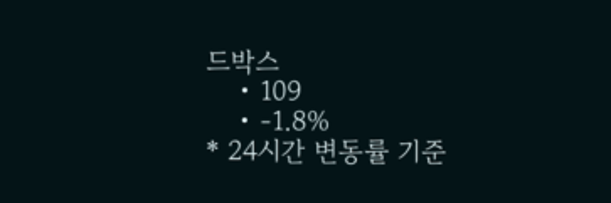드박스
    • 109
    • -1.8%
* 24시간 변동률 기준